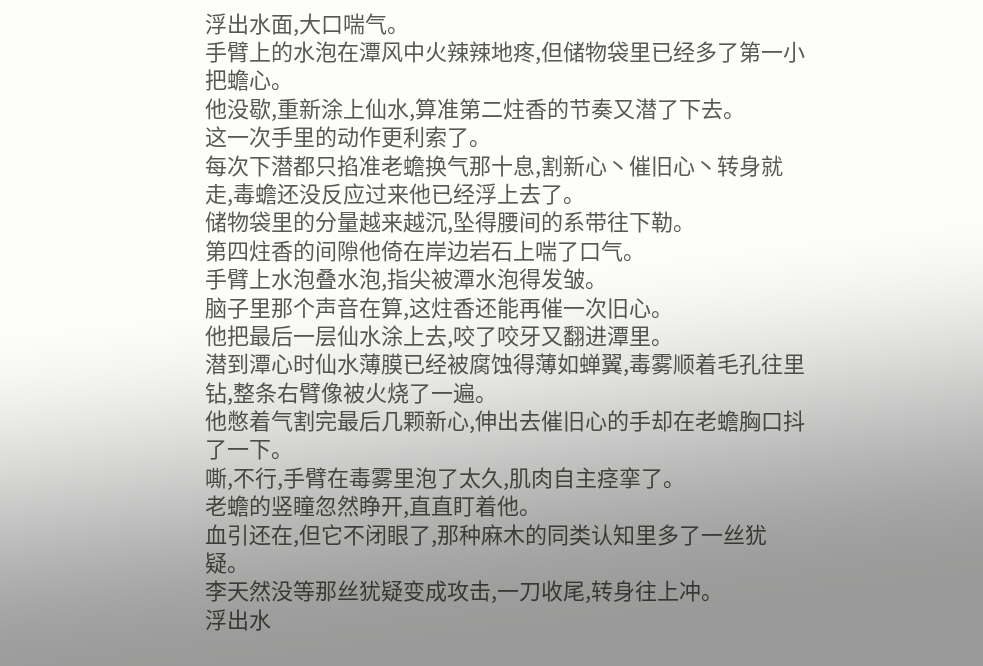浮出水面,大口喘气。
手臂上的水泡在潭风中火辣辣地疼,但储物袋里已经多了第一小把蟾心。
他没歇,重新涂上仙水,算准第二炷香的节奏又潜了下去。
这一次手里的动作更利索了。
每次下潜都只掐准老蟾换气那十息,割新心丶催旧心丶转身就走,毒蟾还没反应过来他已经浮上去了。
储物袋里的分量越来越沉,坠得腰间的系带往下勒。
第四炷香的间隙他倚在岸边岩石上喘了口气。
手臂上水泡叠水泡,指尖被潭水泡得发皱。
脑子里那个声音在算,这炷香还能再催一次旧心。
他把最后一层仙水涂上去,咬了咬牙又翻进潭里。
潜到潭心时仙水薄膜已经被腐蚀得薄如蝉翼,毒雾顺着毛孔往里钻,整条右臂像被火烧了一遍。
他憋着气割完最后几颗新心,伸出去催旧心的手却在老蟾胸口抖了一下。
嘶,不行,手臂在毒雾里泡了太久,肌肉自主痉挛了。
老蟾的竖瞳忽然睁开,直直盯着他。
血引还在,但它不闭眼了,那种麻木的同类认知里多了一丝犹疑。
李天然没等那丝犹疑变成攻击,一刀收尾,转身往上冲。
浮出水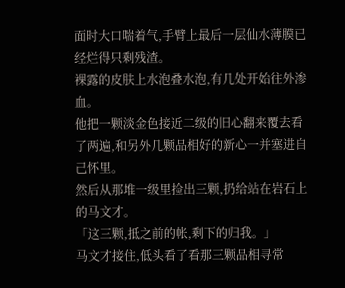面时大口喘着气,手臂上最后一层仙水薄膜已经烂得只剩残渣。
裸露的皮肤上水泡叠水泡,有几处开始往外渗血。
他把一颗淡金色接近二级的旧心翻来覆去看了两遍,和另外几颗品相好的新心一并塞进自己怀里。
然后从那堆一级里捡出三颗,扔给站在岩石上的马文才。
「这三颗,抵之前的帐,剩下的归我。」
马文才接住,低头看了看那三颗品相寻常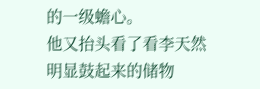的一级蟾心。
他又抬头看了看李天然明显鼓起来的储物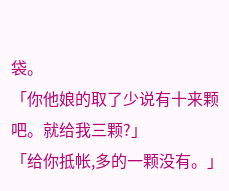袋。
「你他娘的取了少说有十来颗吧。就给我三颗?」
「给你抵帐,多的一颗没有。」